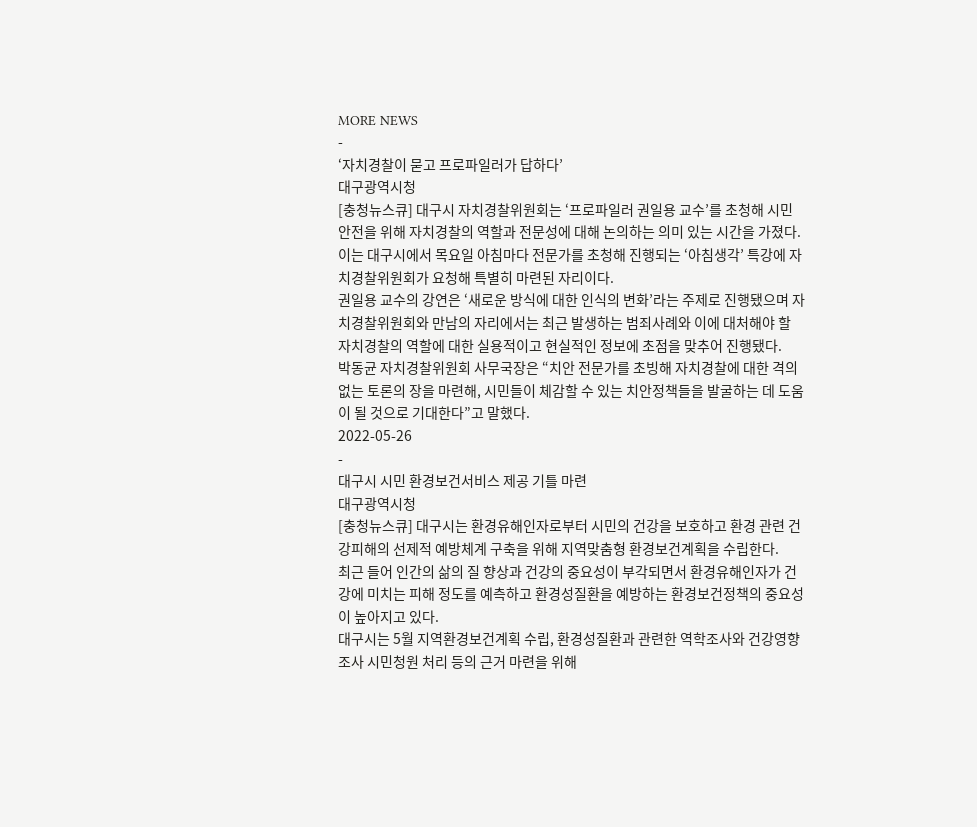MORE NEWS
-
‘자치경찰이 묻고 프로파일러가 답하다’
대구광역시청
[충청뉴스큐] 대구시 자치경찰위원회는 ‘프로파일러 권일용 교수’를 초청해 시민안전을 위해 자치경찰의 역할과 전문성에 대해 논의하는 의미 있는 시간을 가졌다.
이는 대구시에서 목요일 아침마다 전문가를 초청해 진행되는 ‘아침생각’ 특강에 자치경찰위원회가 요청해 특별히 마련된 자리이다.
권일용 교수의 강연은 ‘새로운 방식에 대한 인식의 변화’라는 주제로 진행됐으며 자치경찰위원회와 만남의 자리에서는 최근 발생하는 범죄사례와 이에 대처해야 할 자치경찰의 역할에 대한 실용적이고 현실적인 정보에 초점을 맞추어 진행됐다.
박동균 자치경찰위원회 사무국장은 “치안 전문가를 초빙해 자치경찰에 대한 격의 없는 토론의 장을 마련해, 시민들이 체감할 수 있는 치안정책들을 발굴하는 데 도움이 될 것으로 기대한다”고 말했다.
2022-05-26
-
대구시 시민 환경보건서비스 제공 기틀 마련
대구광역시청
[충청뉴스큐] 대구시는 환경유해인자로부터 시민의 건강을 보호하고 환경 관련 건강피해의 선제적 예방체계 구축을 위해 지역맞춤형 환경보건계획을 수립한다.
최근 들어 인간의 삶의 질 향상과 건강의 중요성이 부각되면서 환경유해인자가 건강에 미치는 피해 정도를 예측하고 환경성질환을 예방하는 환경보건정책의 중요성이 높아지고 있다.
대구시는 5월 지역환경보건계획 수립, 환경성질환과 관련한 역학조사와 건강영향조사 시민청원 처리 등의 근거 마련을 위해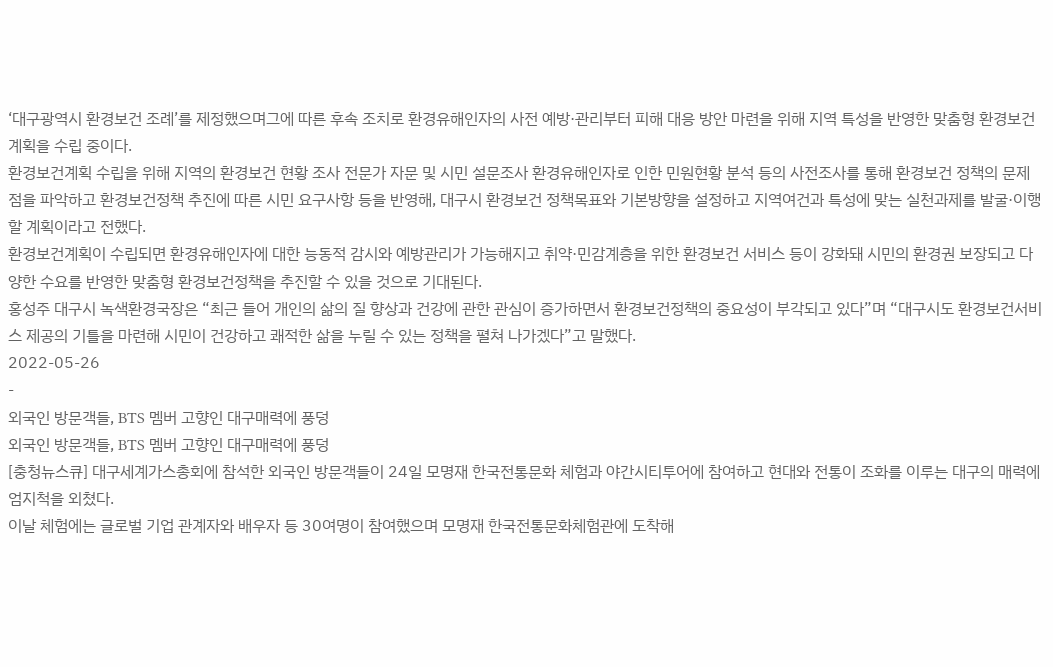‘대구광역시 환경보건 조례’를 제정했으며그에 따른 후속 조치로 환경유해인자의 사전 예방·관리부터 피해 대응 방안 마련을 위해 지역 특성을 반영한 맞춤형 환경보건계획을 수립 중이다.
환경보건계획 수립을 위해 지역의 환경보건 현황 조사 전문가 자문 및 시민 설문조사 환경유해인자로 인한 민원현황 분석 등의 사전조사를 통해 환경보건 정책의 문제점을 파악하고 환경보건정책 추진에 따른 시민 요구사항 등을 반영해, 대구시 환경보건 정책목표와 기본방향을 설정하고 지역여건과 특성에 맞는 실천과제를 발굴·이행할 계획이라고 전했다.
환경보건계획이 수립되면 환경유해인자에 대한 능동적 감시와 예방관리가 가능해지고 취약·민감계층을 위한 환경보건 서비스 등이 강화돼 시민의 환경권 보장되고 다양한 수요를 반영한 맞춤형 환경보건정책을 추진할 수 있을 것으로 기대된다.
홍성주 대구시 녹색환경국장은 “최근 들어 개인의 삶의 질 향상과 건강에 관한 관심이 증가하면서 환경보건정책의 중요성이 부각되고 있다”며 “대구시도 환경보건서비스 제공의 기틀을 마련해 시민이 건강하고 쾌적한 삶을 누릴 수 있는 정책을 펼쳐 나가겠다”고 말했다.
2022-05-26
-
외국인 방문객들, BTS 멤버 고향인 대구매력에 풍덩
외국인 방문객들, BTS 멤버 고향인 대구매력에 풍덩
[충청뉴스큐] 대구세계가스총회에 참석한 외국인 방문객들이 24일 모명재 한국전통문화 체험과 야간시티투어에 참여하고 현대와 전통이 조화를 이루는 대구의 매력에 엄지척을 외쳤다.
이날 체험에는 글로벌 기업 관계자와 배우자 등 30여명이 참여했으며 모명재 한국전통문화체험관에 도착해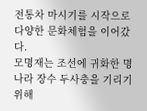전통차 마시기를 시작으로 다양한 문화체험을 이어갔다.
모명재는 조선에 귀화한 명나라 장수 두사충을 기리기 위해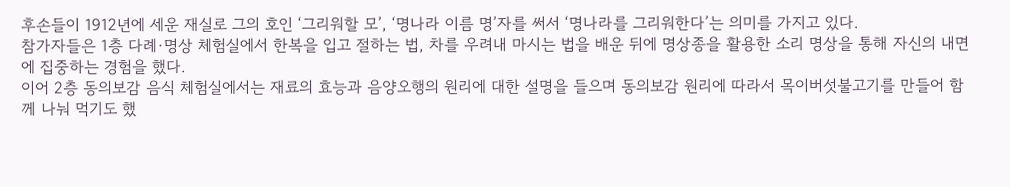후손들이 1912년에 세운 재실로 그의 호인 ‘그리워할 모’, ‘명나라 이름 명’자를 써서 ‘명나라를 그리워한다’는 의미를 가지고 있다.
참가자들은 1층 다례·명상 체험실에서 한복을 입고 절하는 법, 차를 우려내 마시는 법을 배운 뒤에 명상종을 활용한 소리 명상을 통해 자신의 내면에 집중하는 경험을 했다.
이어 2층 동의보감 음식 체험실에서는 재료의 효능과 음양오행의 원리에 대한 설명을 들으며 동의보감 원리에 따라서 목이버섯불고기를 만들어 함께 나눠 먹기도 했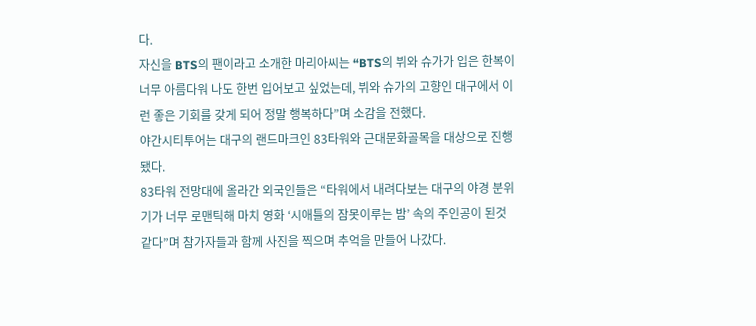다.
자신을 BTS의 팬이라고 소개한 마리아씨는 “BTS의 뷔와 슈가가 입은 한복이 너무 아름다워 나도 한번 입어보고 싶었는데, 뷔와 슈가의 고향인 대구에서 이런 좋은 기회를 갖게 되어 정말 행복하다”며 소감을 전했다.
야간시티투어는 대구의 랜드마크인 83타워와 근대문화골목을 대상으로 진행됐다.
83타워 전망대에 올라간 외국인들은 “타워에서 내려다보는 대구의 야경 분위기가 너무 로맨틱해 마치 영화 ‘시애틀의 잠못이루는 밤’ 속의 주인공이 된것 같다”며 참가자들과 함께 사진을 찍으며 추억을 만들어 나갔다.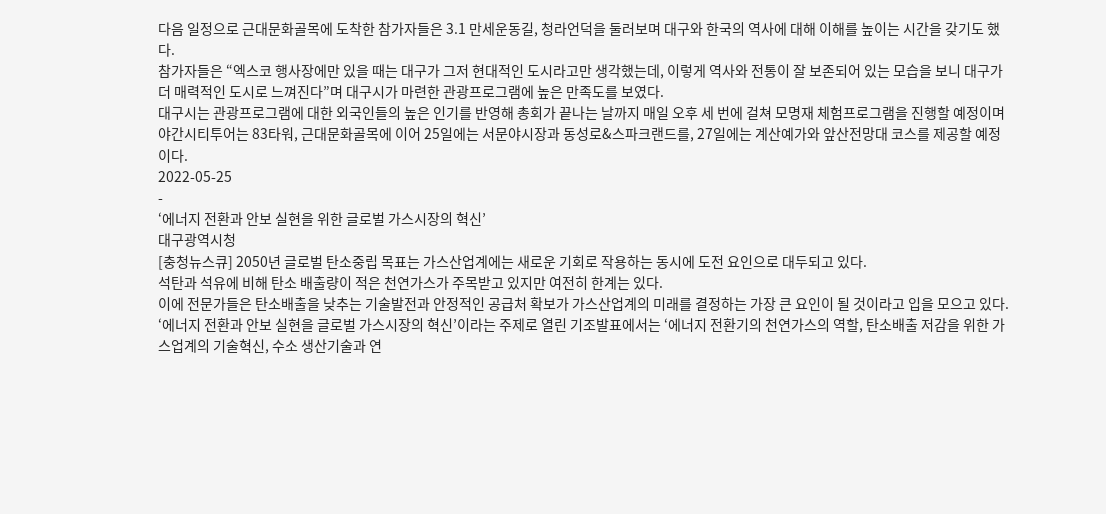다음 일정으로 근대문화골목에 도착한 참가자들은 3.1 만세운동길, 청라언덕을 둘러보며 대구와 한국의 역사에 대해 이해를 높이는 시간을 갖기도 했다.
참가자들은 “엑스코 행사장에만 있을 때는 대구가 그저 현대적인 도시라고만 생각했는데, 이렇게 역사와 전통이 잘 보존되어 있는 모습을 보니 대구가 더 매력적인 도시로 느껴진다”며 대구시가 마련한 관광프로그램에 높은 만족도를 보였다.
대구시는 관광프로그램에 대한 외국인들의 높은 인기를 반영해 총회가 끝나는 날까지 매일 오후 세 번에 걸쳐 모명재 체험프로그램을 진행할 예정이며 야간시티투어는 83타워, 근대문화골목에 이어 25일에는 서문야시장과 동성로&스파크랜드를, 27일에는 계산예가와 앞산전망대 코스를 제공할 예정이다.
2022-05-25
-
‘에너지 전환과 안보 실현을 위한 글로벌 가스시장의 혁신’
대구광역시청
[충청뉴스큐] 2050년 글로벌 탄소중립 목표는 가스산업계에는 새로운 기회로 작용하는 동시에 도전 요인으로 대두되고 있다.
석탄과 석유에 비해 탄소 배출량이 적은 천연가스가 주목받고 있지만 여전히 한계는 있다.
이에 전문가들은 탄소배출을 낮추는 기술발전과 안정적인 공급처 확보가 가스산업계의 미래를 결정하는 가장 큰 요인이 될 것이라고 입을 모으고 있다.
‘에너지 전환과 안보 실현을 글로벌 가스시장의 혁신’이라는 주제로 열린 기조발표에서는 ‘에너지 전환기의 천연가스의 역할, 탄소배출 저감을 위한 가스업계의 기술혁신, 수소 생산기술과 연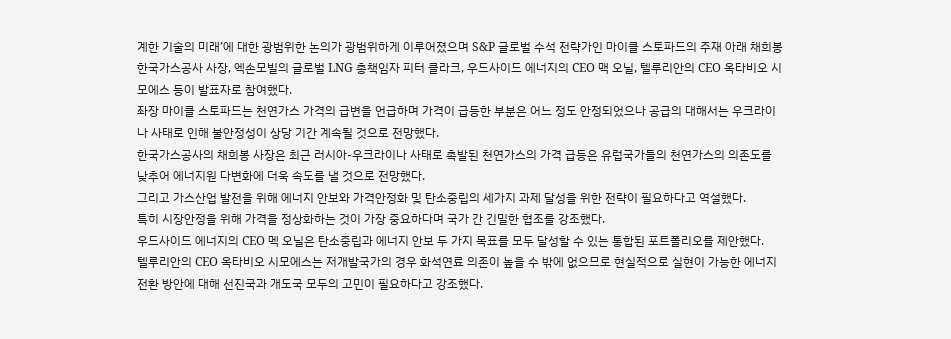계한 기술의 미래’에 대한 광범위한 논의가 광범위하게 이루어졌으며 S&P 글로벌 수석 전략가인 마이클 스토파드의 주재 아래 채희봉 한국가스공사 사장, 엑손모빌의 글로벌 LNG 총책임자 피터 클라크, 우드사이드 에너지의 CEO 맥 오닐, 텔루리안의 CEO 옥타비오 시모에스 등이 발표자로 참여했다.
좌장 마이클 스토파드는 천연가스 가격의 급변을 언급하며 가격이 급등한 부분은 어느 정도 안정되었으나 공급의 대해서는 우크라이나 사태로 인해 불안정성이 상당 기간 계속될 것으로 전망했다.
한국가스공사의 채희봉 사장은 최근 러시아-우크라이나 사태로 촉발된 천연가스의 가격 급등은 유럽국가들의 천연가스의 의존도를 낮추어 에너지원 다변화에 더욱 속도를 낼 것으로 전망했다.
그리고 가스산업 발전을 위해 에너지 안보와 가격안정화 및 탄소중립의 세가지 과제 달성을 위한 전략이 필요하다고 역설했다.
특히 시장안정을 위해 가격을 정상화하는 것이 가장 중요하다며 국가 간 긴밀한 협조를 강조했다.
우드사이드 에너지의 CEO 멕 오닐은 탄소중립과 에너지 안보 두 가지 목표를 모두 달성할 수 있는 통합된 포트폴리오를 제안했다.
텔루리안의 CEO 옥타비오 시모에스는 저개발국가의 경우 화석연료 의존이 높을 수 밖에 없으므로 현실적으로 실현이 가능한 에너지 전환 방안에 대해 선진국과 개도국 모두의 고민이 필요하다고 강조했다.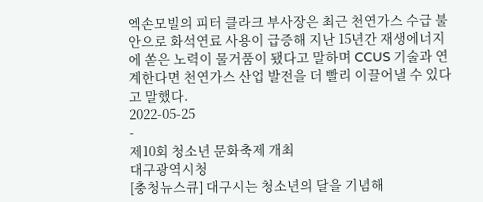엑손모빌의 피터 클라크 부사장은 최근 천연가스 수급 불안으로 화석연료 사용이 급증해 지난 15년간 재생에너지에 쏟은 노력이 물거품이 됐다고 말하며 CCUS 기술과 연계한다면 천연가스 산업 발전을 더 빨리 이끌어낼 수 있다고 말했다.
2022-05-25
-
제10회 청소년 문화축제 개최
대구광역시청
[충청뉴스큐] 대구시는 청소년의 달을 기념해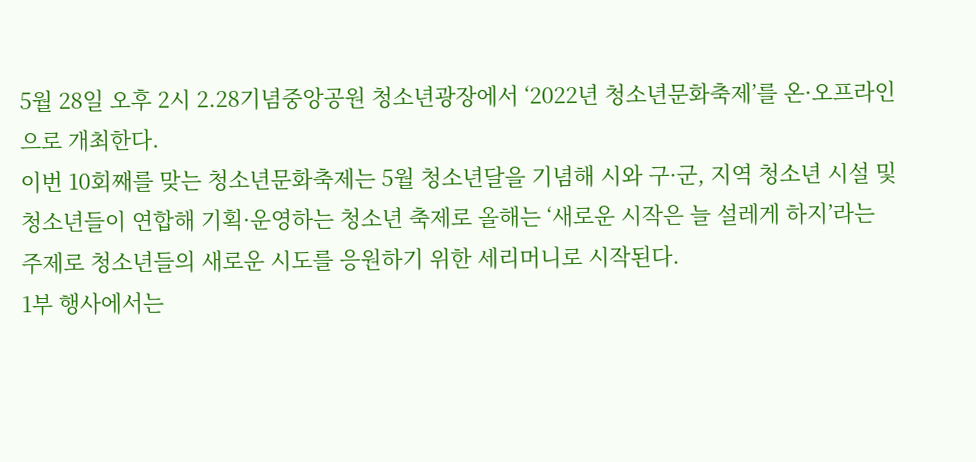5월 28일 오후 2시 2.28기념중앙공원 청소년광장에서 ‘2022년 청소년문화축제’를 온·오프라인으로 개최한다.
이번 10회째를 맞는 청소년문화축제는 5월 청소년달을 기념해 시와 구·군, 지역 청소년 시설 및 청소년들이 연합해 기획·운영하는 청소년 축제로 올해는 ‘새로운 시작은 늘 설레게 하지’라는 주제로 청소년들의 새로운 시도를 응원하기 위한 세리머니로 시작된다.
1부 행사에서는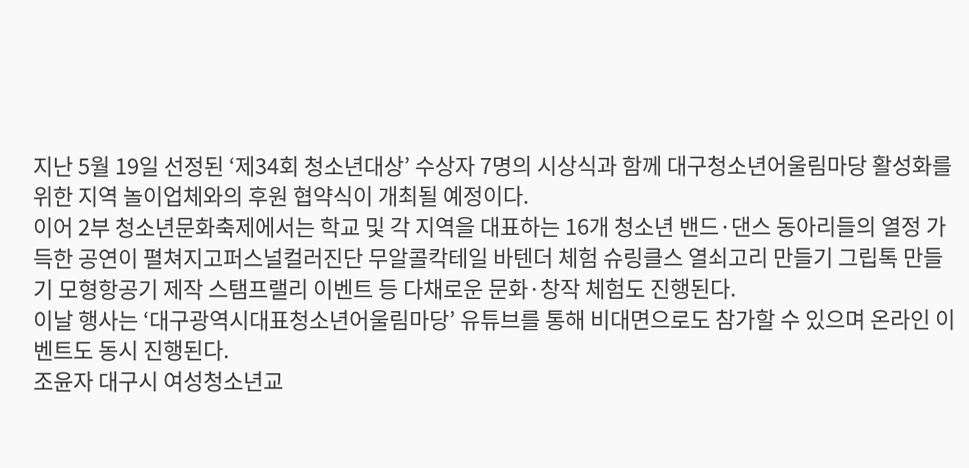지난 5월 19일 선정된 ‘제34회 청소년대상’ 수상자 7명의 시상식과 함께 대구청소년어울림마당 활성화를 위한 지역 놀이업체와의 후원 협약식이 개최될 예정이다.
이어 2부 청소년문화축제에서는 학교 및 각 지역을 대표하는 16개 청소년 밴드·댄스 동아리들의 열정 가득한 공연이 펼쳐지고퍼스널컬러진단 무알콜칵테일 바텐더 체험 슈링클스 열쇠고리 만들기 그립톡 만들기 모형항공기 제작 스탬프랠리 이벤트 등 다채로운 문화·창작 체험도 진행된다.
이날 행사는 ‘대구광역시대표청소년어울림마당’ 유튜브를 통해 비대면으로도 참가할 수 있으며 온라인 이벤트도 동시 진행된다.
조윤자 대구시 여성청소년교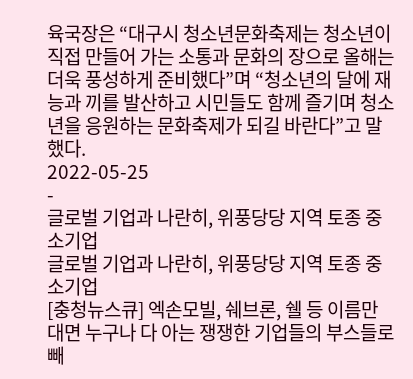육국장은 “대구시 청소년문화축제는 청소년이 직접 만들어 가는 소통과 문화의 장으로 올해는 더욱 풍성하게 준비했다”며 “청소년의 달에 재능과 끼를 발산하고 시민들도 함께 즐기며 청소년을 응원하는 문화축제가 되길 바란다”고 말했다.
2022-05-25
-
글로벌 기업과 나란히, 위풍당당 지역 토종 중소기업
글로벌 기업과 나란히, 위풍당당 지역 토종 중소기업
[충청뉴스큐] 엑손모빌, 쉐브론, 쉘 등 이름만 대면 누구나 다 아는 쟁쟁한 기업들의 부스들로 빼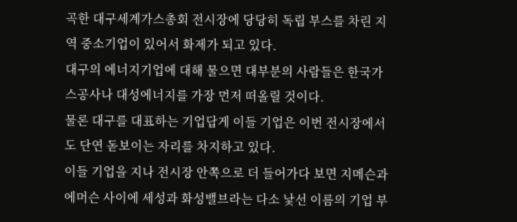곡한 대구세계가스총회 전시장에 당당히 독립 부스를 차린 지역 중소기업이 있어서 화제가 되고 있다.
대구의 에너지기업에 대해 물으면 대부분의 사람들은 한국가스공사나 대성에너지를 가장 먼저 떠올릴 것이다.
물론 대구를 대표하는 기업답게 이들 기업은 이번 전시장에서도 단연 돋보이는 자리를 차지하고 있다.
이들 기업을 지나 전시장 안쪽으로 더 들어가다 보면 지메슨과 에머슨 사이에 세성과 화성밸브라는 다소 낯선 이름의 기업 부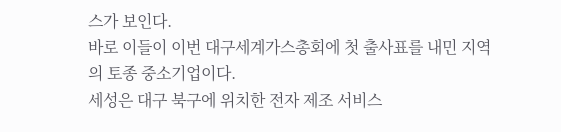스가 보인다.
바로 이들이 이번 대구세계가스총회에 첫 출사표를 내민 지역의 토종 중소기업이다.
세성은 대구 북구에 위치한 전자 제조 서비스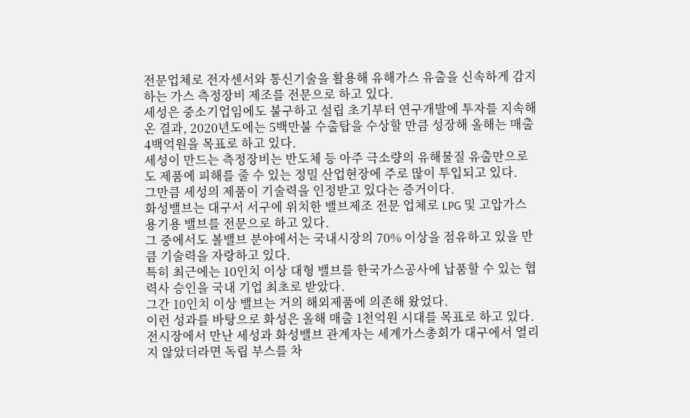전문업체로 전자센서와 통신기술을 활용해 유해가스 유출을 신속하게 감지하는 가스 측정장비 제조를 전문으로 하고 있다.
세성은 중소기업임에도 불구하고 설립 초기부터 연구개발에 투자를 지속해 온 결과, 2020년도에는 5백만불 수출탑을 수상할 만큼 성장해 올해는 매출 4백억원을 목표로 하고 있다.
세성이 만드는 측정장비는 반도체 등 아주 극소량의 유해물질 유출만으로도 제품에 피해를 줄 수 있는 정밀 산업현장에 주로 많이 투입되고 있다.
그만큼 세성의 제품이 기술력을 인정받고 있다는 증거이다.
화성밸브는 대구서 서구에 위치한 밸브제조 전문 업체로 LPG 및 고압가스 용기용 밸브를 전문으로 하고 있다.
그 중에서도 볼밸브 분야에서는 국내시장의 70% 이상을 점유하고 있을 만큼 기술력을 자랑하고 있다.
특히 최근에는 10인치 이상 대형 밸브를 한국가스공사에 납품할 수 있는 협력사 승인을 국내 기업 최초로 받았다.
그간 10인치 이상 밸브는 거의 해외제품에 의존해 왔었다.
이런 성과를 바탕으로 화성은 올해 매출 1천억원 시대를 목표로 하고 있다.
전시장에서 만난 세성과 화성밸브 관계자는 세계가스총회가 대구에서 열리지 않았더라면 독립 부스를 차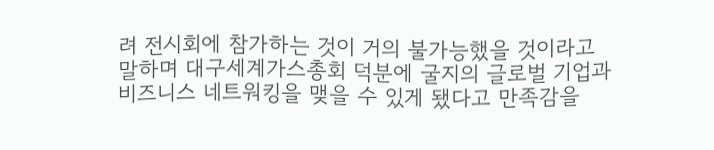려 전시회에 참가하는 것이 거의 불가능했을 것이라고 말하며 대구세계가스총회 덕분에 굴지의 글로벌 기업과 비즈니스 네트워킹을 맺을 수 있게 됐다고 만족감을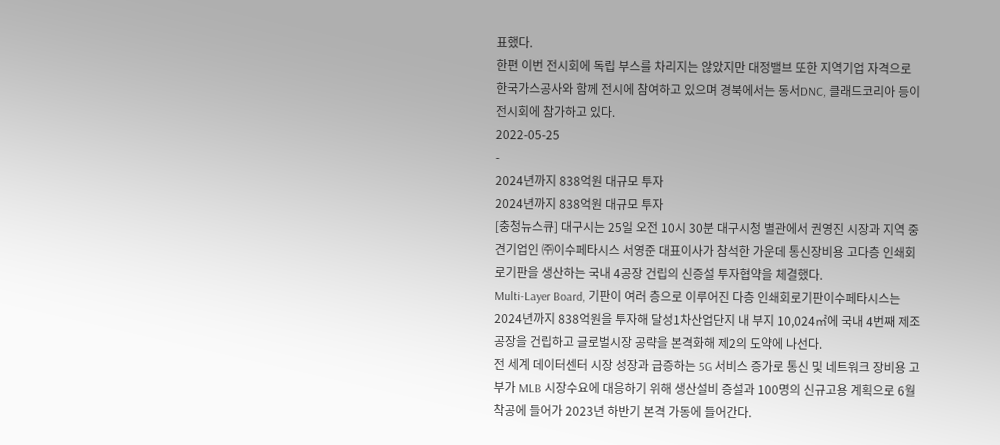표했다.
한편 이번 전시회에 독립 부스를 차리지는 않았지만 대정밸브 또한 지역기업 자격으로 한국가스공사와 함께 전시에 참여하고 있으며 경북에서는 동서DNC, 클래드코리아 등이 전시회에 참가하고 있다.
2022-05-25
-
2024년까지 838억원 대규모 투자
2024년까지 838억원 대규모 투자
[충청뉴스큐] 대구시는 25일 오전 10시 30분 대구시청 별관에서 권영진 시장과 지역 중견기업인 ㈜이수페타시스 서영준 대표이사가 참석한 가운데 통신장비용 고다층 인쇄회로기판을 생산하는 국내 4공장 건립의 신증설 투자협약을 체결했다.
Multi-Layer Board, 기판이 여러 층으로 이루어진 다층 인쇄회로기판이수페타시스는 2024년까지 838억원을 투자해 달성1차산업단지 내 부지 10,024㎡에 국내 4번째 제조공장을 건립하고 글로벌시장 공략을 본격화해 제2의 도약에 나선다.
전 세계 데이터센터 시장 성장과 급증하는 5G 서비스 증가로 통신 및 네트워크 장비용 고부가 MLB 시장수요에 대응하기 위해 생산설비 증설과 100명의 신규고용 계획으로 6월 착공에 들어가 2023년 하반기 본격 가동에 들어간다.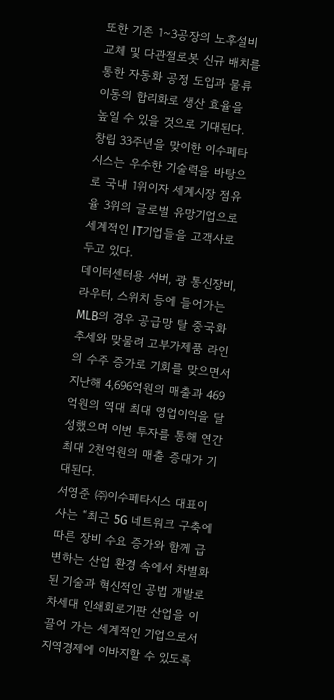또한 기존 1~3공장의 노후설비 교체 및 다관절로봇 신규 배치를 통한 자동화 공정 도입과 물류 이동의 합리화로 생산 효율을 높일 수 있을 것으로 기대된다.
창립 33주년을 맞이한 이수페타시스는 우수한 기술력을 바탕으로 국내 1위이자 세계시장 점유율 3위의 글로벌 유망기업으로 세계적인 IT기업들을 고객사로 두고 있다.
데이터센터용 서버, 광 통신장비, 라우터, 스위치 등에 들어가는 MLB의 경우 공급망 탈 중국화 추세와 맞물려 고부가제품 라인의 수주 증가로 기회를 맞으면서 지난해 4,696억원의 매출과 469억원의 역대 최대 영업이익을 달성했으며 이번 투자를 통해 연간 최대 2천억원의 매출 증대가 기대된다.
서영준 ㈜이수페타시스 대표이사는 “최근 5G 네트워크 구축에 따른 장비 수요 증가와 함께 급변하는 산업 환경 속에서 차별화된 기술과 혁신적인 공법 개발로 차세대 인쇄회로기판 산업을 이끌어 가는 세계적인 기업으로서 지역경제에 이바지할 수 있도록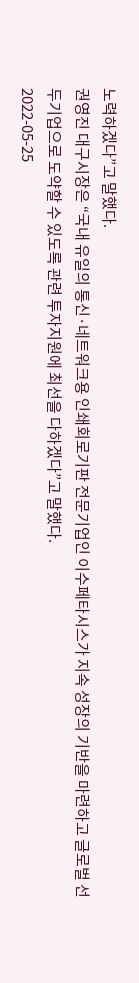노력하겠다”고 말했다.
권영진 대구시장은 “국내 유일의 통신·네트워크용 인쇄회로기판 전문기업인 이수페타시스가 지속 성장의 기반을 마련하고 글로벌 선두기업으로 도약할 수 있도록 관련 투자지원에 최선을 다하겠다”고 말했다.
2022-05-25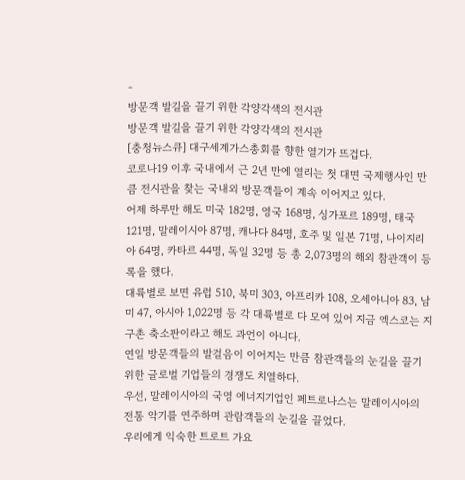-
방문객 발길을 끌기 위한 각양각색의 전시관
방문객 발길을 끌기 위한 각양각색의 전시관
[충청뉴스큐] 대구세계가스총회를 향한 열기가 뜨겁다.
코로나19 이후 국내에서 근 2년 만에 열리는 첫 대면 국제행사인 만큼 전시관을 찾는 국내외 방문객들이 계속 이어지고 있다.
어제 하루만 해도 미국 182명, 영국 168명, 싱가포르 189명, 태국 121명, 말레이시아 87명, 캐나다 84명, 호주 및 일본 71명, 나이지리아 64명, 카타르 44명, 독일 32명 등 총 2,073명의 해외 참관객이 등록을 했다.
대륙별로 보면 유럽 510, 북미 303, 아프리카 108, 오세아니아 83, 남미 47, 아시아 1,022명 등 각 대륙별로 다 모여 있어 지금 엑스코는 지구촌 축소판이라고 해도 과언이 아니다.
연일 방문객들의 발걸음이 이어지는 만큼 참관객들의 눈길을 끌기 위한 글로벌 기업들의 경쟁도 치열하다.
우선, 말레이시아의 국영 에너지기업인 페트로나스는 말레이시아의 전통 악기를 연주하며 관람객들의 눈길을 끌었다.
우리에게 익숙한 트로트 가요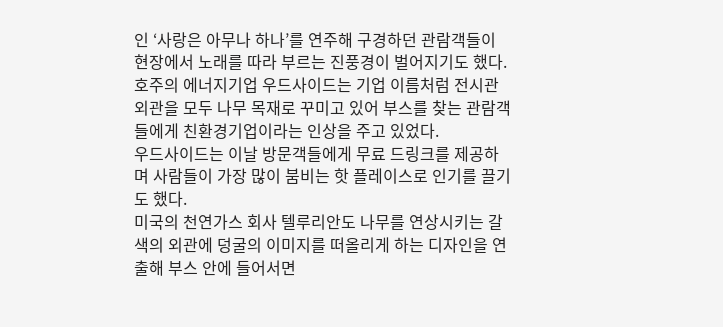인 ‘사랑은 아무나 하나’를 연주해 구경하던 관람객들이 현장에서 노래를 따라 부르는 진풍경이 벌어지기도 했다.
호주의 에너지기업 우드사이드는 기업 이름처럼 전시관 외관을 모두 나무 목재로 꾸미고 있어 부스를 찾는 관람객들에게 친환경기업이라는 인상을 주고 있었다.
우드사이드는 이날 방문객들에게 무료 드링크를 제공하며 사람들이 가장 많이 붐비는 핫 플레이스로 인기를 끌기도 했다.
미국의 천연가스 회사 텔루리안도 나무를 연상시키는 갈색의 외관에 덩굴의 이미지를 떠올리게 하는 디자인을 연출해 부스 안에 들어서면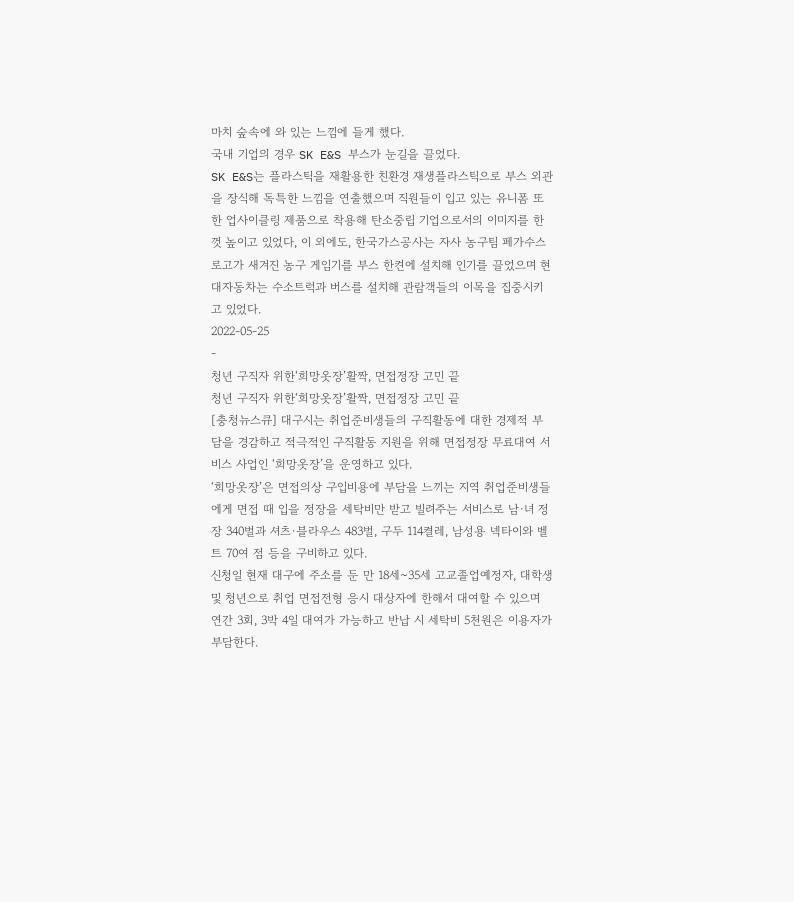마치 숲속에 와 있는 느낌에 들게 했다.
국내 기업의 경우 SK E&S 부스가 눈길을 끌었다.
SK E&S는 플라스틱을 재활용한 친환경 재생플라스틱으로 부스 외관을 장식해 독특한 느낌을 연출했으며 직원들이 입고 있는 유니폼 또한 업사이클링 제품으로 착용해 탄소중립 기업으로서의 이미지를 한껏 높이고 있었다, 이 외에도, 한국가스공사는 자사 농구팀 페가수스 로고가 새겨진 농구 게임기를 부스 한켠에 설치해 인기를 끌었으며 현대자동차는 수소트럭과 버스를 설치해 관람객들의 이목을 집중시키고 있었다.
2022-05-25
-
청년 구직자 위한‘희망옷장’활짝, 면접정장 고민 끝
청년 구직자 위한‘희망옷장’활짝, 면접정장 고민 끝
[충청뉴스큐] 대구시는 취업준비생들의 구직활동에 대한 경제적 부담을 경감하고 적극적인 구직활동 지원을 위해 면접정장 무료대여 서비스 사업인 ‘희망옷장’을 운영하고 있다.
‘희망옷장’은 면접의상 구입비용에 부담을 느끼는 지역 취업준비생들에게 면접 때 입을 정장을 세탁비만 받고 빌려주는 서비스로 남·녀 정장 340벌과 셔츠·블라우스 483벌, 구두 114켤레, 남성용 넥타이와 벨트 70여 점 등을 구비하고 있다.
신청일 현재 대구에 주소를 둔 만 18세~35세 고교졸업예정자, 대학생 및 청년으로 취업 면접전형 응시 대상자에 한해서 대여할 수 있으며 연간 3회, 3박 4일 대여가 가능하고 반납 시 세탁비 5천원은 이용자가 부담한다.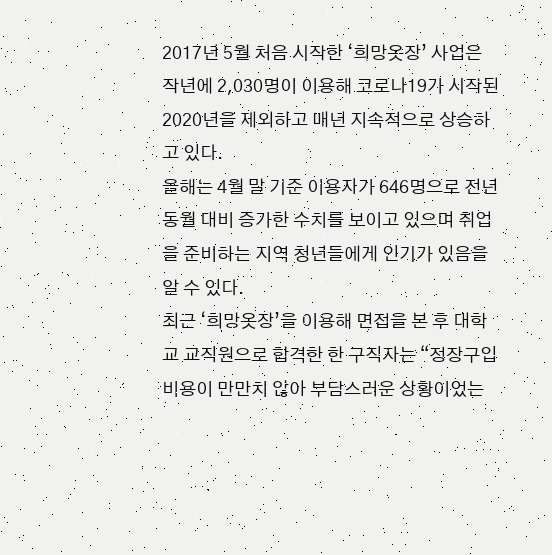2017년 5월 처음 시작한 ‘희망옷장’ 사업은 작년에 2,030명이 이용해 코로나19가 시작된 2020년을 제외하고 매년 지속적으로 상승하고 있다.
올해는 4월 말 기준 이용자가 646명으로 전년 동월 대비 증가한 수치를 보이고 있으며 취업을 준비하는 지역 청년들에게 인기가 있음을 알 수 있다.
최근 ‘희망옷장’을 이용해 면접을 본 후 대학교 교직원으로 합격한 한 구직자는 “정장구입 비용이 만만치 않아 부담스러운 상황이었는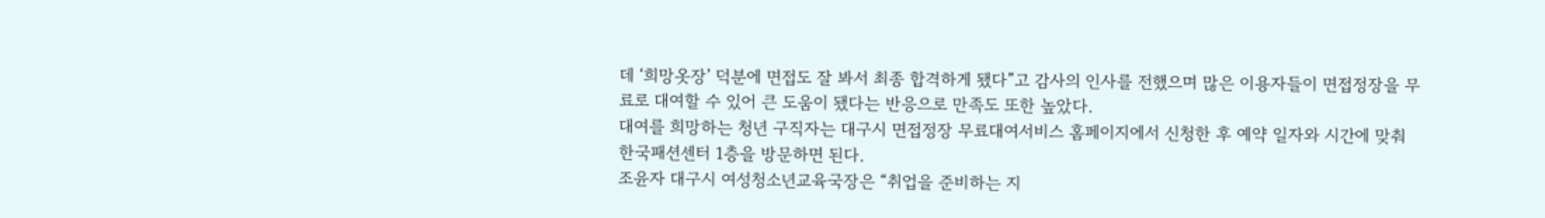데 ‘희망옷장’ 덕분에 면접도 잘 봐서 최종 합격하게 됐다”고 감사의 인사를 전했으며 많은 이용자들이 면접정장을 무료로 대여할 수 있어 큰 도움이 됐다는 반응으로 만족도 또한 높았다.
대여를 희망하는 청년 구직자는 대구시 면접정장 무료대여서비스 홈페이지에서 신청한 후 예약 일자와 시간에 맞춰 한국패션센터 1층을 방문하면 된다.
조윤자 대구시 여성청소년교육국장은 “취업을 준비하는 지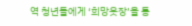역 청년들에게 ‘희망옷장’을 통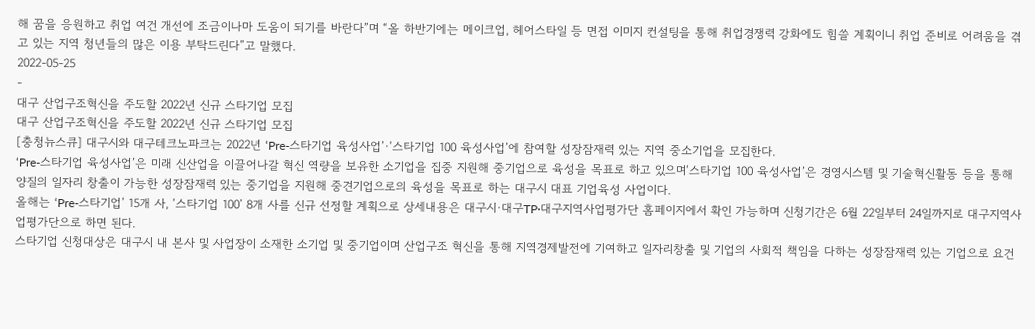해 꿈을 응원하고 취업 여건 개선에 조금이나마 도움이 되기를 바란다”며 “올 하반기에는 메이크업, 헤어스타일 등 면접 이미지 컨설팅을 통해 취업경쟁력 강화에도 힘쓸 계획이니 취업 준비로 어려움을 겪고 있는 지역 청년들의 많은 이용 부탁드린다”고 말했다.
2022-05-25
-
대구 산업구조혁신을 주도할 2022년 신규 스타기업 모집
대구 산업구조혁신을 주도할 2022년 신규 스타기업 모집
[충청뉴스큐] 대구시와 대구테크노파크는 2022년 ‘Pre-스타기업 육성사업’·‘스타기업 100 육성사업’에 참여할 성장잠재력 있는 지역 중소기업을 모집한다.
‘Pre-스타기업 육성사업’은 미래 신산업을 이끌어나갈 혁신 역량을 보유한 소기업을 집중 지원해 중기업으로 육성을 목표로 하고 있으며‘스타기업 100 육성사업’은 경영시스템 및 기술혁신활동 등을 통해 양질의 일자리 창출이 가능한 성장잠재력 있는 중기업을 지원해 중견기업으로의 육성을 목표로 하는 대구시 대표 기업육성 사업이다.
올해는 ‘Pre-스타기업’ 15개 사, ‘스타기업 100’ 8개 사를 신규 선정할 계획으로 상세내용은 대구시·대구TP·대구지역사업평가단 홈페이지에서 확인 가능하며 신청기간은 6월 22일부터 24일까지로 대구지역사업평가단으로 하면 된다.
스타기업 신청대상은 대구시 내 본사 및 사업장이 소재한 소기업 및 중기업이며 산업구조 혁신을 통해 지역경제발전에 기여하고 일자리창출 및 기업의 사회적 책임을 다하는 성장잠재력 있는 기업으로 요건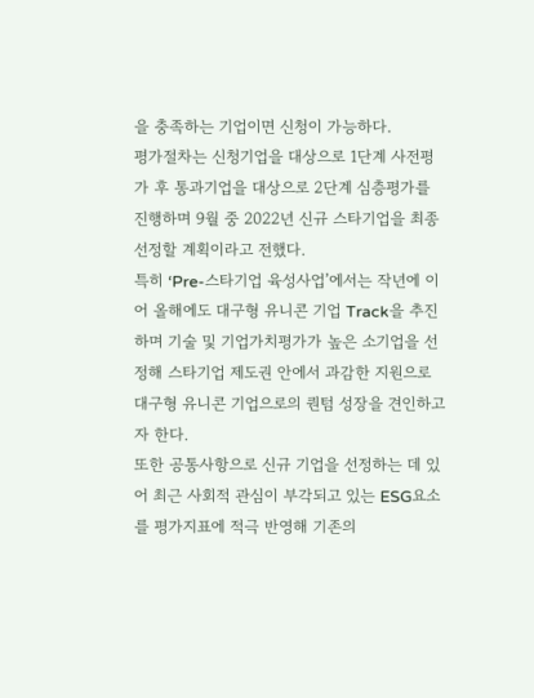을 충족하는 기업이면 신청이 가능하다.
평가절차는 신청기업을 대상으로 1단계 사전평가 후 통과기업을 대상으로 2단계 심층평가를 진행하며 9월 중 2022년 신규 스타기업을 최종 선정할 계획이라고 전했다.
특히 ‘Pre-스타기업 육성사업’에서는 작년에 이어 올해에도 대구형 유니콘 기업 Track을 추진하며 기술 및 기업가치평가가 높은 소기업을 선정해 스타기업 제도권 안에서 과감한 지원으로 대구형 유니콘 기업으로의 퀀텀 성장을 견인하고자 한다.
또한 공통사항으로 신규 기업을 선정하는 데 있어 최근 사회적 관심이 부각되고 있는 ESG요소를 평가지표에 적극 반영해 기존의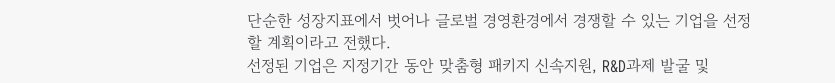단순한 성장지표에서 벗어나 글로벌 경영환경에서 경쟁할 수 있는 기업을 선정할 계획이라고 전했다.
선정된 기업은 지정기간 동안 맞춤형 패키지 신속지원, R&D과제 발굴 및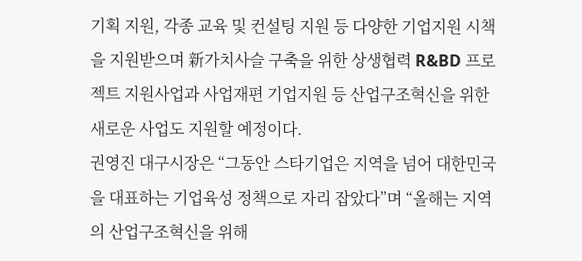기획 지원, 각종 교육 및 컨설팅 지원 등 다양한 기업지원 시책을 지원받으며 新가치사슬 구축을 위한 상생협력 R&BD 프로젝트 지원사업과 사업재편 기업지원 등 산업구조혁신을 위한 새로운 사업도 지원할 예정이다.
권영진 대구시장은 “그동안 스타기업은 지역을 넘어 대한민국을 대표하는 기업육성 정책으로 자리 잡았다”며 “올해는 지역의 산업구조혁신을 위해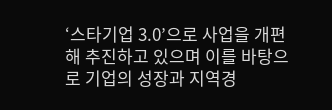‘스타기업 3.0’으로 사업을 개편해 추진하고 있으며 이를 바탕으로 기업의 성장과 지역경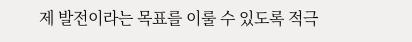제 발전이라는 목표를 이룰 수 있도록 적극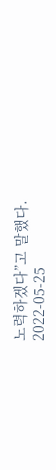노력하겠다”고 말했다.
2022-05-25